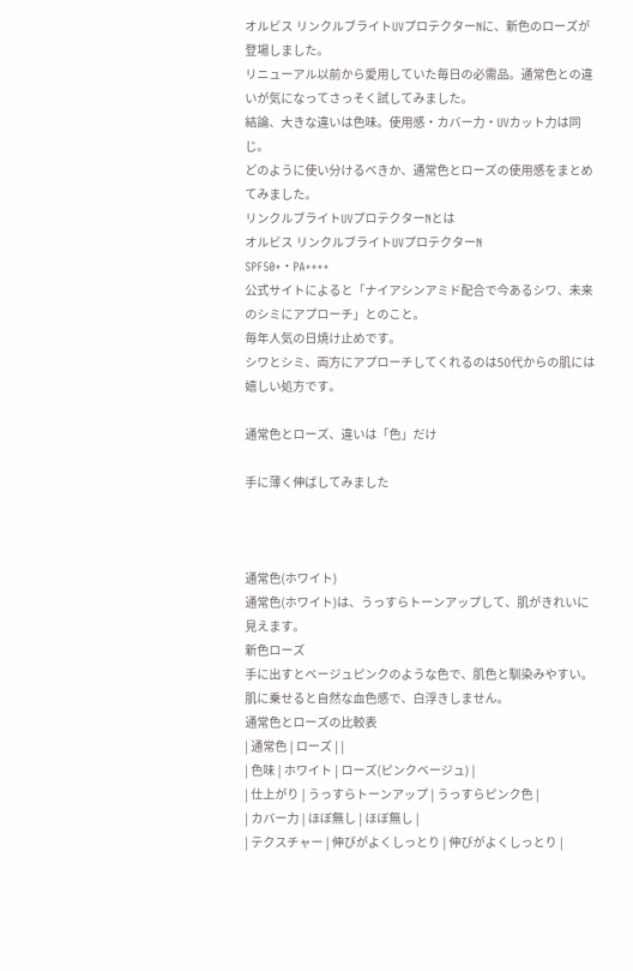オルビス リンクルブライトUVプロテクターNに、新色のローズが登場しました。
リニューアル以前から愛用していた毎日の必需品。通常色との違いが気になってさっそく試してみました。
結論、大きな違いは色味。使用感・カバー力・UVカット力は同じ。
どのように使い分けるべきか、通常色とローズの使用感をまとめてみました。
リンクルブライトUVプロテクターNとは
オルビス リンクルブライトUVプロテクターN
SPF50+・PA++++
公式サイトによると「ナイアシンアミド配合で今あるシワ、未来のシミにアプローチ」とのこと。
毎年人気の日焼け止めです。
シワとシミ、両方にアプローチしてくれるのは50代からの肌には嬉しい処方です。

通常色とローズ、違いは「色」だけ

手に薄く伸ばしてみました



通常色(ホワイト)
通常色(ホワイト)は、うっすらトーンアップして、肌がきれいに見えます。
新色ローズ
手に出すとベージュピンクのような色で、肌色と馴染みやすい。肌に乗せると自然な血色感で、白浮きしません。
通常色とローズの比較表
| 通常色 | ローズ | |
| 色味 | ホワイト | ローズ(ピンクベージュ) |
| 仕上がり | うっすらトーンアップ | うっすらピンク色 |
| カバー力 | ほぼ無し | ほぼ無し |
| テクスチャー | 伸びがよくしっとり | 伸びがよくしっとり |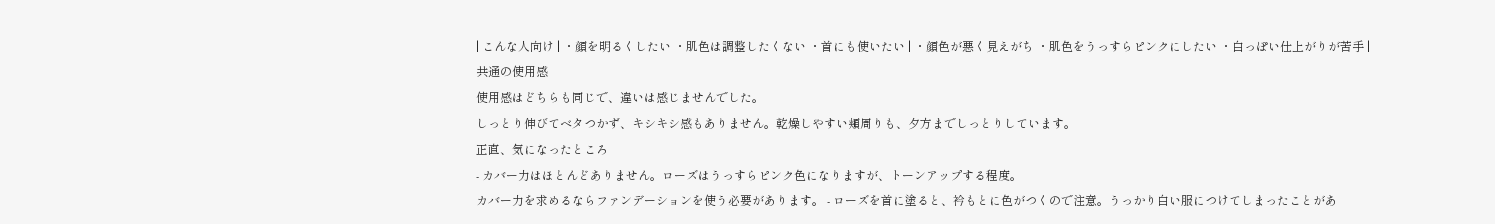| こんな人向け | ・顔を明るくしたい ・肌色は調整したくない ・首にも使いたい | ・顔色が悪く見えがち ・肌色をうっすらピンクにしたい ・白っぽい仕上がりが苦手 |
共通の使用感
使用感はどちらも同じで、違いは感じませんでした。
しっとり伸びてベタつかず、キシキシ感もありません。乾燥しやすい頬周りも、夕方までしっとりしています。
正直、気になったところ
- カバー力はほとんどありません。ローズはうっすらピンク色になりますが、トーンアップする程度。
カバー力を求めるならファンデーションを使う必要があります。 - ローズを首に塗ると、衿もとに色がつくので注意。うっかり白い服につけてしまったことがあ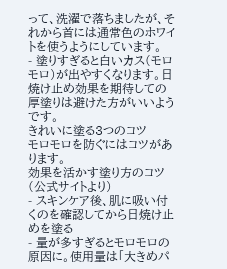って、洗濯で落ちましたが、それから首には通常色のホワイトを使うようにしています。
- 塗りすぎると白いカス(モロモロ)が出やすくなります。日焼け止め効果を期待しての厚塗りは避けた方がいいようです。
きれいに塗る3つのコツ
モロモロを防ぐにはコツがあります。
効果を活かす塗り方のコツ (公式サイトより)
- スキンケア後、肌に吸い付くのを確認してから日焼け止めを塗る
- 量が多すぎるとモロモロの原因に。使用量は「大きめパ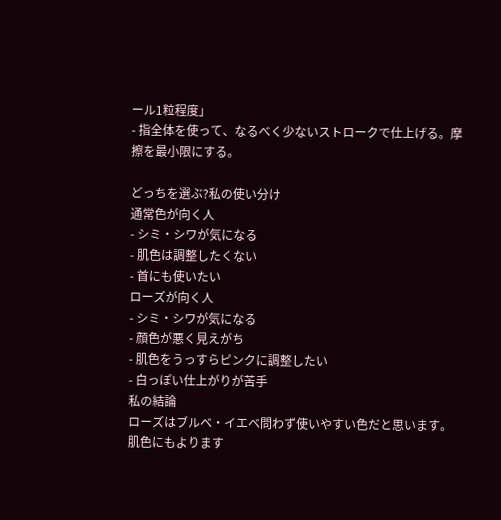ール1粒程度」
- 指全体を使って、なるべく少ないストロークで仕上げる。摩擦を最小限にする。

どっちを選ぶ?私の使い分け
通常色が向く人
- シミ・シワが気になる
- 肌色は調整したくない
- 首にも使いたい
ローズが向く人
- シミ・シワが気になる
- 顔色が悪く見えがち
- 肌色をうっすらピンクに調整したい
- 白っぽい仕上がりが苦手
私の結論
ローズはブルベ・イエベ問わず使いやすい色だと思います。
肌色にもよります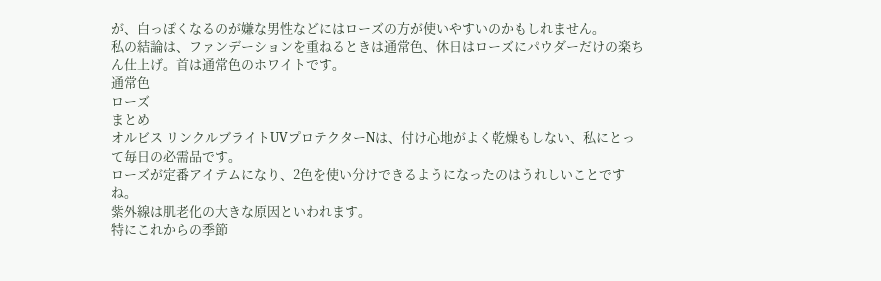が、白っぽくなるのが嫌な男性などにはローズの方が使いやすいのかもしれません。
私の結論は、ファンデーションを重ねるときは通常色、休日はローズにパウダーだけの楽ちん仕上げ。首は通常色のホワイトです。
通常色
ローズ
まとめ
オルビス リンクルブライトUVプロテクターNは、付け心地がよく乾燥もしない、私にとって毎日の必需品です。
ローズが定番アイテムになり、2色を使い分けできるようになったのはうれしいことですね。
紫外線は肌老化の大きな原因といわれます。
特にこれからの季節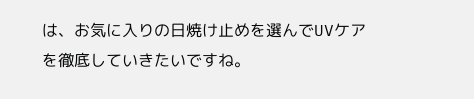は、お気に入りの日焼け止めを選んでUVケアを徹底していきたいですね。